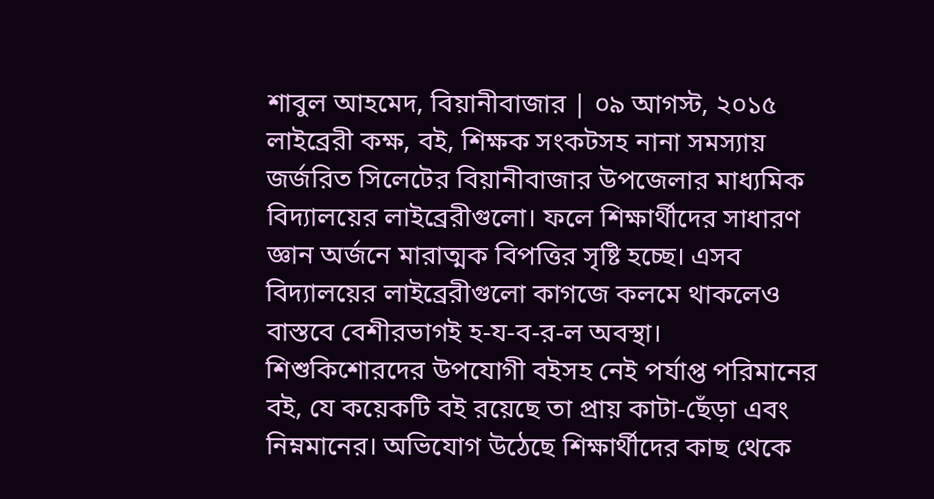শাবুল আহমেদ, বিয়ানীবাজার | ০৯ আগস্ট, ২০১৫
লাইব্রেরী কক্ষ, বই, শিক্ষক সংকটসহ নানা সমস্যায় জর্জরিত সিলেটের বিয়ানীবাজার উপজেলার মাধ্যমিক বিদ্যালয়ের লাইব্রেরীগুলো। ফলে শিক্ষার্থীদের সাধারণ জ্ঞান অর্জনে মারাত্মক বিপত্তির সৃষ্টি হচ্ছে। এসব বিদ্যালয়ের লাইব্রেরীগুলো কাগজে কলমে থাকলেও বাস্তবে বেশীরভাগই হ-য-ব-র-ল অবস্থা। শিশুকিশোরদের উপযোগী বইসহ নেই পর্যাপ্ত পরিমানের বই, যে কয়েকটি বই রয়েছে তা প্রায় কাটা-ছেঁড়া এবং নিম্নমানের। অভিযোগ উঠেছে শিক্ষার্থীদের কাছ থেকে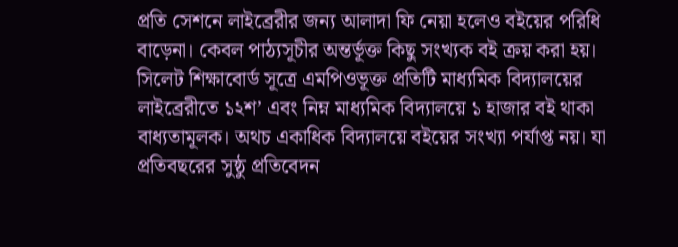প্রতি সেশনে লাইব্রেরীর জন্য আলাদা ফি নেয়া হলেও বইয়ের পরিধি বাড়েনা। কেবল পাঠ্যসূচীর অন্তর্ভূক্ত কিছু সংখ্যক বই ক্রয় করা হয়।
সিলেট শিক্ষাবোর্ড সূত্রে এমপিওভূক্ত প্রতিটি মাধ্যমিক বিদ্যালয়ের লাইব্রেরীতে ১২শ’ এবং নিম্ন মাধ্যমিক বিদ্যালয়ে ১ হাজার বই থাকা বাধ্যতামূলক। অথচ একাধিক বিদ্যালয়ে বইয়ের সংখ্যা পর্যাপ্ত নয়। যা প্রতিবছরের সুষ্ঠু প্রতিবেদন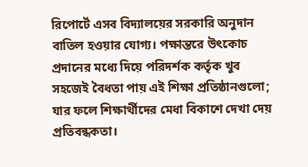রিপোর্টে এসব বিদ্যালয়ের সরকারি অনুদান বাতিল হওয়ার যোগ্য। পক্ষান্তরে উৎকোচ প্রদানের মধ্যে দিয়ে পরিদর্শক কর্তৃক খুব সহজেই বৈধতা পায় এই শিক্ষা প্রতিষ্ঠানগুলো; যার ফলে শিক্ষার্থীদের মেধা বিকাশে দেখা দেয় প্রতিবন্ধকতা।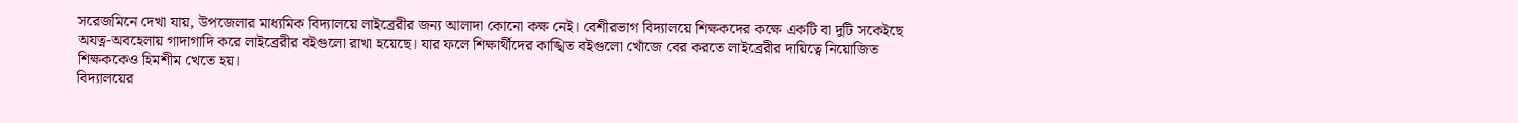সরেজমিনে দেখা যায়, উপজেলার মাধ্যমিক বিদ্যালয়ে লাইব্রেরীর জন্য আলাদা কোনো কক্ষ নেই। বেশীরভাগ বিদ্যালয়ে শিক্ষকদের কক্ষে একটি বা দুটি সকেইছে অযত্ন-অবহেলায় গাদাগাদি করে লাইব্রেরীর বইগুলো রাখা হয়েছে। যার ফলে শিক্ষার্থীদের কাঙ্খিত বইগুলো খোঁজে বের করতে লাইব্রেরীর দায়িত্বে নিয়োজিত শিক্ষককেও হিমশীম খেতে হয়।
বিদ্যালয়ের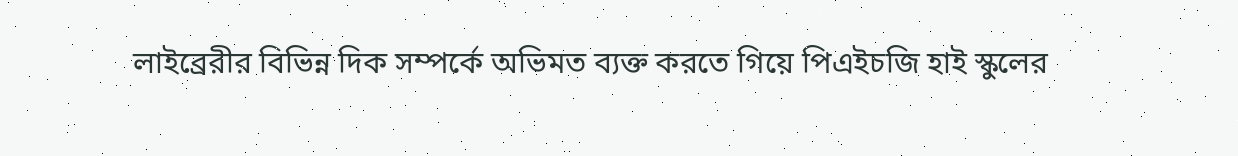লাইব্রেরীর বিভিন্ন দিক সম্পর্কে অভিমত ব্যক্ত করতে গিয়ে পিএইচজি হাই স্কুলের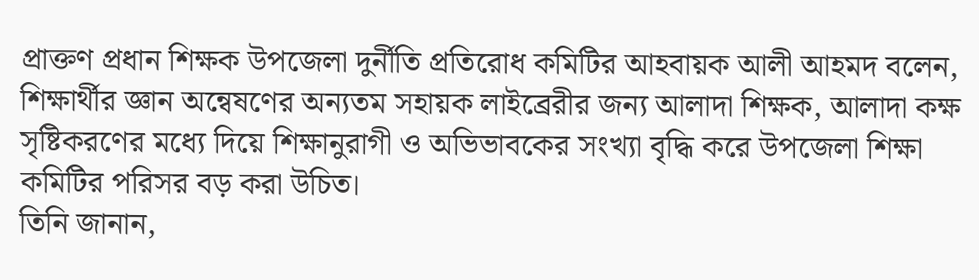প্রাক্তণ প্রধান শিক্ষক উপজেলা দুর্নীতি প্রতিরোধ কমিটির আহবায়ক আলী আহমদ বলেন, শিক্ষার্থীর জ্ঞান অন্বেষণের অন্যতম সহায়ক লাইব্রেরীর জন্য আলাদা শিক্ষক, আলাদা কক্ষ সৃষ্টিকরণের মধ্যে দিয়ে শিক্ষানুরাগী ও অভিভাবকের সংখ্যা বৃদ্ধি করে উপজেলা শিক্ষা কমিটির পরিসর বড় করা উচিত।
তিনি জানান,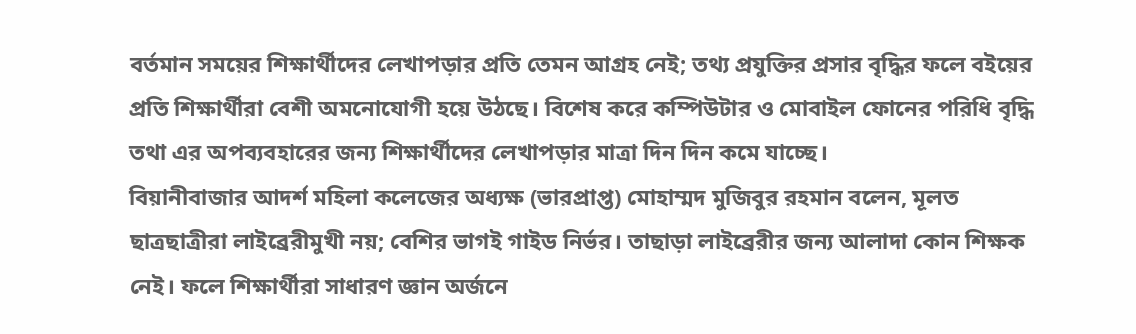বর্তমান সময়ের শিক্ষার্থীদের লেখাপড়ার প্রতি তেমন আগ্রহ নেই; তথ্য প্রযুক্তির প্রসার বৃদ্ধির ফলে বইয়ের প্রতি শিক্ষার্থীরা বেশী অমনোযোগী হয়ে উঠছে। বিশেষ করে কম্পিউটার ও মোবাইল ফোনের পরিধি বৃদ্ধি তথা এর অপব্যবহারের জন্য শিক্ষার্থীদের লেখাপড়ার মাত্রা দিন দিন কমে যাচ্ছে।
বিয়ানীবাজার আদর্শ মহিলা কলেজের অধ্যক্ষ (ভারপ্রাপ্ত) মোহাম্মদ মুজিবুর রহমান বলেন, মূলত ছাত্রছাত্রীরা লাইব্রেরীমুখী নয়; বেশির ভাগই গাইড নির্ভর। তাছাড়া লাইব্রেরীর জন্য আলাদা কোন শিক্ষক নেই। ফলে শিক্ষার্থীরা সাধারণ জ্ঞান অর্জনে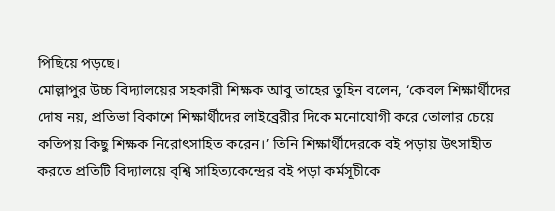পিছিয়ে পড়ছে।
মোল্লাপুর উচ্চ বিদ্যালয়ের সহকারী শিক্ষক আবু তাহের তুহিন বলেন, ‘কেবল শিক্ষার্থীদের দোষ নয়, প্রতিভা বিকাশে শিক্ষার্থীদের লাইব্রেরীর দিকে মনোযোগী করে তোলার চেয়ে কতিপয় কিছু শিক্ষক নিরোৎসাহিত করেন।’ তিনি শিক্ষার্থীদেরকে বই পড়ায় উৎসাহীত করতে প্রতিটি বিদ্যালয়ে ব্শ্বি সাহিত্যকেন্দ্রের বই পড়া কর্মসূচীকে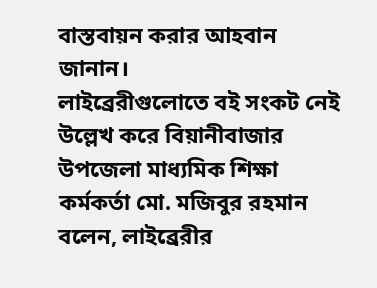বাস্তবায়ন করার আহবান জানান।
লাইব্রেরীগুলোতে বই সংকট নেই উল্লেখ করে বিয়ানীবাজার উপজেলা মাধ্যমিক শিক্ষা কর্মকর্তা মো. মজিবুর রহমান বলেন, লাইব্রেরীর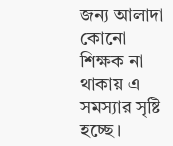জন্য আলাদা কোনো শিক্ষক না থাকায় এ সমস্যার সৃষ্টি হচ্ছে।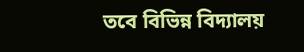তবে বিভিন্ন বিদ্যালয়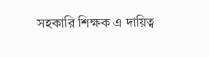সহকারি শিক্ষক এ দায়িত্ব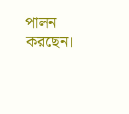পালন করছেন।